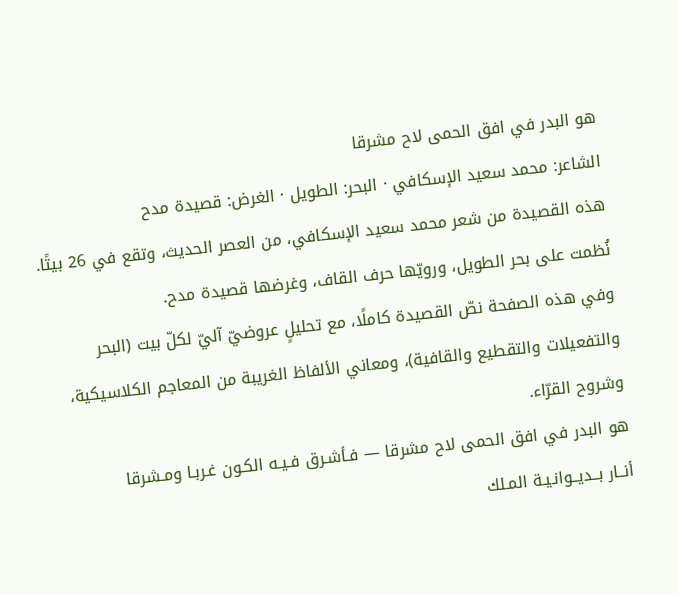هو البدر في افق الحمى لاح مشرقا
الشاعر: محمد سعيد الإسكافي · البحر: الطويل · الغرض: قصيدة مدح
هذه القصيدة من شعر محمد سعيد الإسكافي، من العصر الحديث، وتقع في 26 بيتًا. نُظمت على بحر الطويل، ورويّها حرف القاف، وغرضها قصيدة مدح.
وفي هذه الصفحة نصّ القصيدة كاملًا، مع تحليلٍ عروضيّ آليّ لكلّ بيت (البحر والتفعيلات والتقطيع والقافية)، ومعاني الألفاظ الغريبة من المعاجم الكلاسيكية، وشروح القرّاء.
هو البدر في افق الحمى لاح مشرقا — فـأشـرق فـيـه الكـون غـربـا ومـشرقا
أنــار بــديــوانـيـة المـلك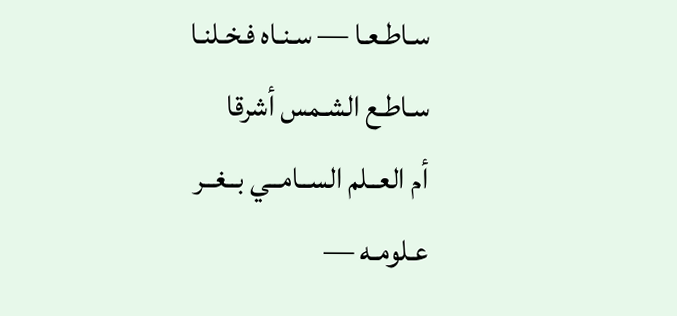سـاطـعـا — سـنـاه فـخـلنـا سـاطـع الشـمس أشرقا
أم العــلم الســامــي بــغــر عـلومـه —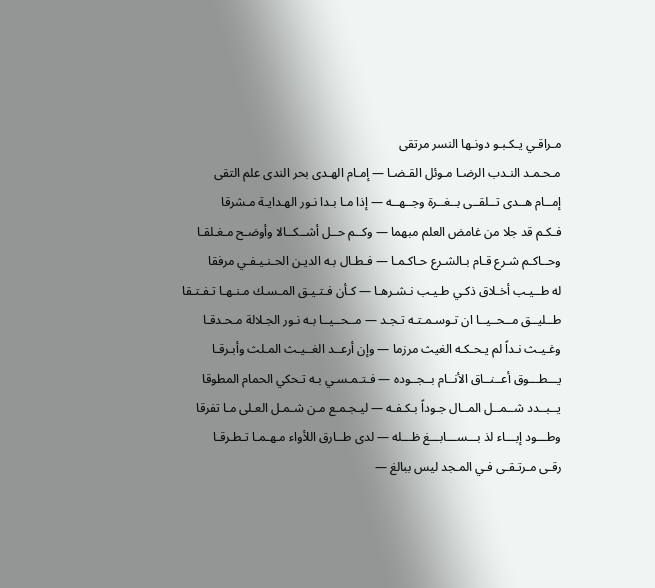مـراقـي يـكـبـو دونـها النسر مرتقى
مـحـمـد النـدب الرضـا مـوئل القـضـا — إمـام الهـدى بحر الندى علم التقى
إمــام هــدى تــلقــى بــغــرة وجــهــه — إذا مـا بـدا نـور الهـدايـة مـشرقا
فـكـم قد جلا من غامض العلم مبهما — وكــم حــل أشــكــالا وأوضـح مـغـلقـا
وحــاكـم شـرع قـام بـالشـرع حـاكـمـا — فـطـال بـه الديـن الحـنـيـفـي مرفقا
له طــيـب أخـلاق ذكـي طـيـب نـشـرهـا — كـأن فـتـيـق المـسـك مـنـهـا تـفـتـقا
طــليــق مــحــيــا ان تـوسـمـتـه تـجـد — مــحــيــا بـه نـور الجـلالة مـحـدقـا
وغـيـث نـداً لم يـحـكـه الغيث مرزما — وإن أرعــد الغــيـث المـلث وأبـرقـا
يـــطـــوق أعــنــاق الأنــام بــجــوده — فـتـمـسـي بـه تـحكي الحمام المطوقا
يــبــدد شــمــل المــال جـوداً بـكـفـه — ليـجـمـع مـن شـمـل العـلى مـا تفرقا
وطـــود إبـــاء لذ بـــســـابـــغ ظـــله — لدى طــارق اللأواء مـهـمـا تـطـرقـا
رقـى مـرتـقـى فـي المـجد ليس ببالغ —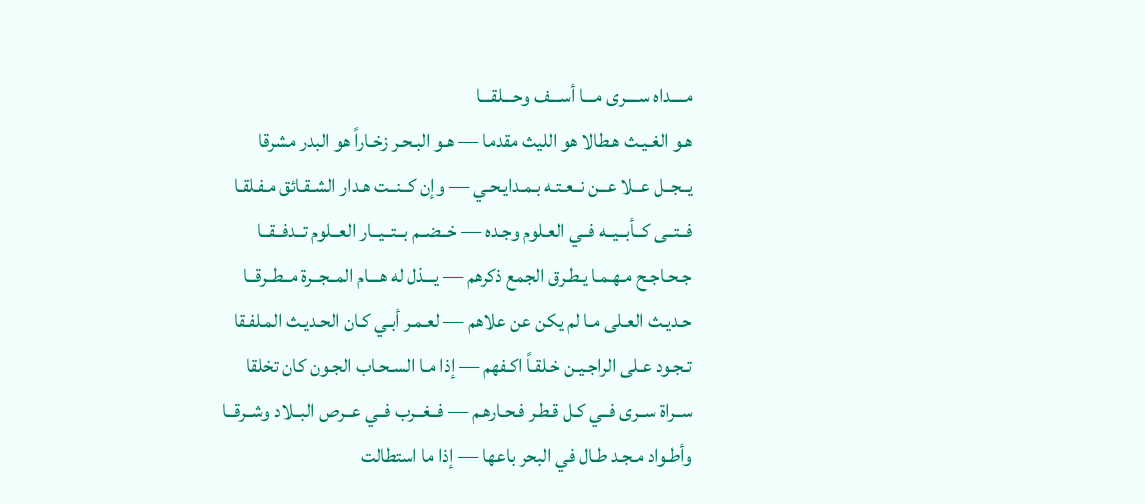مــــداه ســــرى مـــا أســـف وحـــلقـــا
هـو الغـيـث هـطالا هو الليث مقدما — هـو البـحـر زخـاراً هو البدر مشرقا
يــجــل عــلا عــن نــعـتـه بـمـدايـحـي — وإن كــنــت هـدار الشـقـائق مـفـلقـا
فــتــى كــأبــيــه فــي العـلوم وجـده — خــضــم بــتــيــار العــلوم تــدفــقــا
جـحـاجـح مـهـمـا يـطـرق الجمع ذكرهم — يـــذل له هـــام المــجــرة مــطــرقــا
حـديـث العـلى مـا لم يكن عن علاهم — لعـمـر أبـي كـان الحـديـث المـلفـقا
تـجـود عـلى الراجـيـن خـلقـاً اكـفهم — إذا مـا السـحـاب الجـون كان تخلقا
ســراة ســرى فــي كـل قـطـر فـحـارهـم — فــغــرب فــي عــرص البــلاد وشــرقــا
وأطـواد مـجـد طـال في البحر باعها — إذا ما استطالت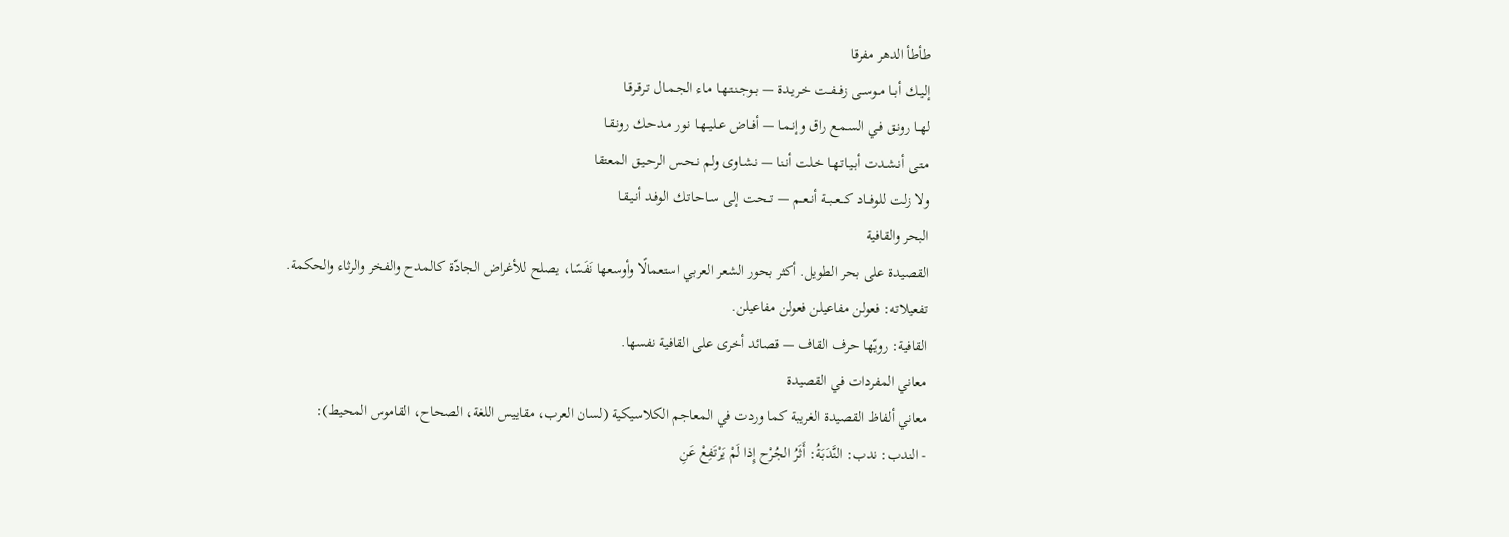طأطأ الدهر مفرقا
إليــك أبــا مــوســى زفــفــت خـريـدة — بــوجـنـتـهـا مـاء الجـمـال تـرقـرقـا
لهــا رونـق فـي السـمـع راق وإنـمـا — أفــاض عــليــهـا نـور مـدحـك رونـقـا
مـتـى أنـشـدت أبـيـاتـهـا خـلت أنـنا — نـشـاوى ولم نـحـس الرحـيـق المعتقا
ولا زلت للوفـــاد كـــعــبــة أنــعــم — تــحـت إلى سـاحـاتـك الوفـد أنـيـقـا
البحر والقافية
القصيدة على بحر الطويل. أكثر بحور الشعر العربي استعمالًا وأوسعها نَفَسًا، يصلح للأغراض الجادّة كالمدح والفخر والرثاء والحكمة.
تفعيلاته: فعولن مفاعيلن فعولن مفاعيلن.
القافية: رويّها حرف القاف — قصائد أخرى على القافية نفسها.
معاني المفردات في القصيدة
معاني ألفاظ القصيدة الغريبة كما وردت في المعاجم الكلاسيكية (لسان العرب، مقاييس اللغة، الصحاح، القاموس المحيط):
- الندب: ندب: النَّدَبَةُ: أَثَرُ الجُرْح إِذا لَمْ يَرْتَفِعْ عَنِ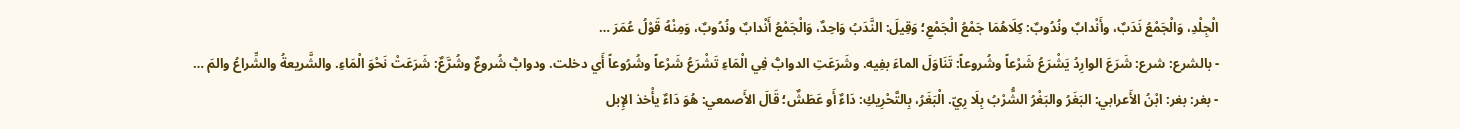الْجِلْدِ، وَالْجَمْعُ نَدَبٌ، وأَنْدابٌ ونُدُوبٌ: كِلَاهُمَا جَمْعُ الْجَمْعِ؛ وَقِيلَ: النَّدَبُ وَاحِدٌ، وَالْجَمْعُ أَنْدابٌ ونُدُوبٌ، وَمِنْهُ قَوْلُ عُمَرَ …
- بالشرع: شرع: شَرَعَ الوارِدُ يَشْرَعُ شَرْعاً وشُروعاً: تَنَاوَلَ الماءَ بفِيه. وشَرَعَتِ الدوابُّ فِي الْمَاءِ تَشْرَعُ شَرْعاً وشُرُوعاً أَي دخلت. ودوابُّ شُروعٌ وشُرَّعٌ: شَرَعَتْ نَحْوَ الْمَاءِ. والشَّريعةُ والشِّراعُ والمَ …
- بغر: بغر: ابْنُ الأَعرابي: البَغَرُ والبَغْرُ الشُّرْبُ بِلَا رِيّ. الْبَغَرُ، بِالتَّحْرِيكِ: دَاءٌ أَو عَطَشٌ؛ قَالَ الأَصمعي: هُوَ دَاءٌ يأْخذ الإِبل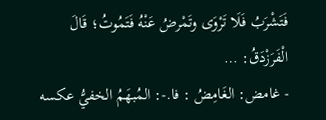فَتَشْرَبُ فَلَا تَرْوَى وتَمْرضُ عَنْهُ فَتَمُوتُ؛ قَالَ الْفَرَزْدَقُ: …
- غامض: الغَامِضُ : فا.-: المُبهَمُ الخفيُّ عكسه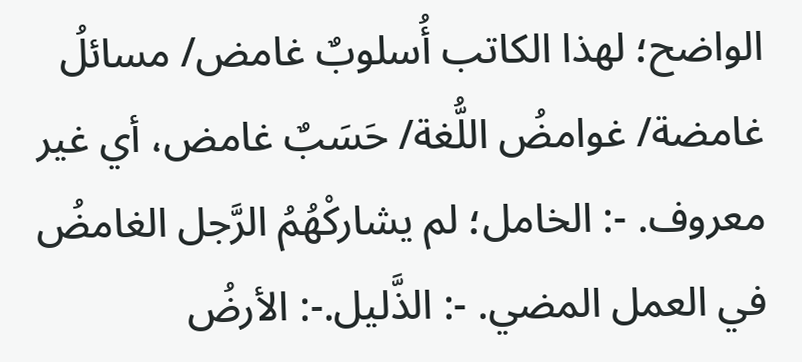الواضح؛ لهذا الكاتب أُسلوبٌ غامض/ مسائلُ غامضة/ غوامضُ اللُّغة/ حَسَبٌ غامض، أي غير معروف. -: الخامل؛ لم يشاركْهُمُ الرَّجل الغامضُ في العمل المضي. -: الذَّليل.-: الأرضُ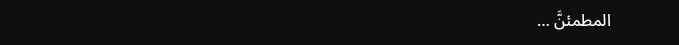المطمئنَّ …